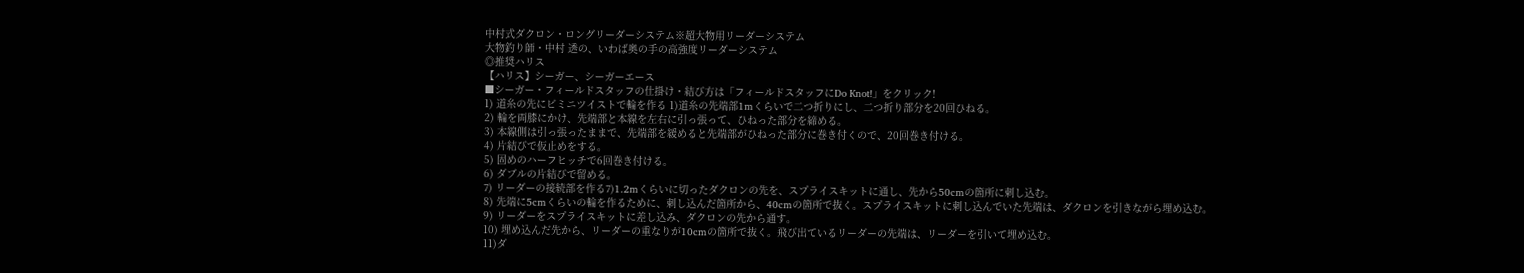中村式ダクロン・ロングリーダーシステム※超大物用リーダーシステム
大物釣り師・中村 透の、いわば奥の手の高強度リーダーシステム
◎推奨ハリス
【ハリス】シーガー、シーガーエース
■シーガー・フィールドスタッフの仕掛け・結び方は「フィールドスタッフにDo Knot!」をクリック!
1) 道糸の先にビミニツイストで輪を作る 1)道糸の先端部1mくらいで二つ折りにし、二つ折り部分を20回ひねる。
2) 輪を両膝にかけ、先端部と本線を左右に引っ張って、ひねった部分を締める。
3) 本線側は引っ張ったままで、先端部を緩めると先端部がひねった部分に巻き付くので、20回巻き付ける。
4) 片結びで仮止めをする。
5) 固めのハーフヒッチで6回巻き付ける。
6) ダブルの片結びで留める。
7) リーダーの接続部を作る7)1.2mくらいに切ったダクロンの先を、スプライスキットに通し、先から50cmの箇所に刺し込む。
8) 先端に5cmくらいの輪を作るために、刺し込んだ箇所から、40cmの箇所で抜く。スプライスキットに刺し込んでいた先端は、ダクロンを引きながら埋め込む。
9) リーダーをスプライスキットに差し込み、ダクロンの先から通す。
10) 埋め込んだ先から、リーダーの重なりが10cmの箇所で抜く。飛び出ているリーダーの先端は、リーダーを引いて埋め込む。
11)ダ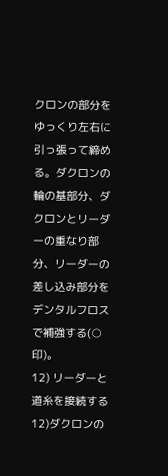クロンの部分をゆっくり左右に引っ張って締める。ダクロンの輪の基部分、ダクロンとリーダーの重なり部分、リーダーの差し込み部分をデンタルフロスで補強する(○印)。
12) リーダーと道糸を接続する12)ダクロンの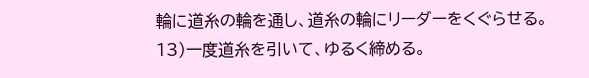輪に道糸の輪を通し、道糸の輪にリーダーをくぐらせる。
13)一度道糸を引いて、ゆるく締める。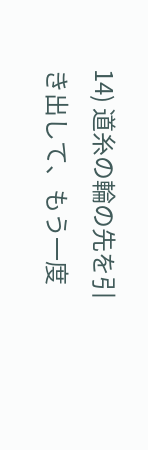14) 道糸の輪の先を引き出して、もう一度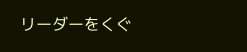リーダーをくぐ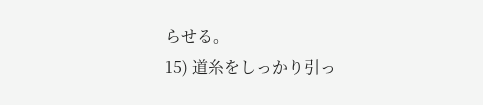らせる。
15) 道糸をしっかり引っ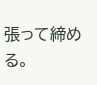張って締める。